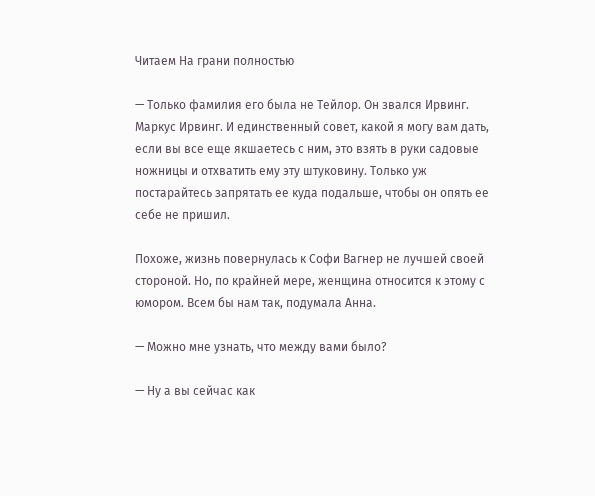Читаем На грани полностью

— Только фамилия его была не Тейлор. Он звался Ирвинг. Маркус Ирвинг. И единственный совет, какой я могу вам дать, если вы все еще якшаетесь с ним, это взять в руки садовые ножницы и отхватить ему эту штуковину. Только уж постарайтесь запрятать ее куда подальше, чтобы он опять ее себе не пришил.

Похоже, жизнь повернулась к Софи Вагнер не лучшей своей стороной. Но, по крайней мере, женщина относится к этому с юмором. Всем бы нам так, подумала Анна.

— Можно мне узнать, что между вами было?

— Ну а вы сейчас как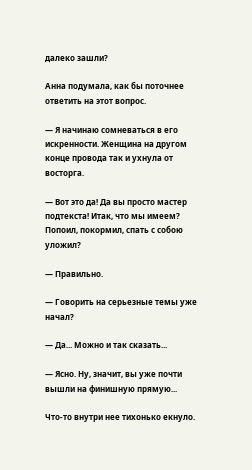далеко зашли?

Анна подумала, как бы поточнее ответить на этот вопрос.

— Я начинаю сомневаться в его искренности. Женщина на другом конце провода так и ухнула от восторга.

— Вот это да! Да вы просто мастер подтекста! Итак, что мы имеем? Попоил, покормил, спать с собою уложил?

— Правильно.

— Говорить на серьезные темы уже начал?

— Да... Можно и так сказать...

— Ясно. Ну, значит, вы уже почти вышли на финишную прямую...

Что-то внутри нее тихонько екнуло.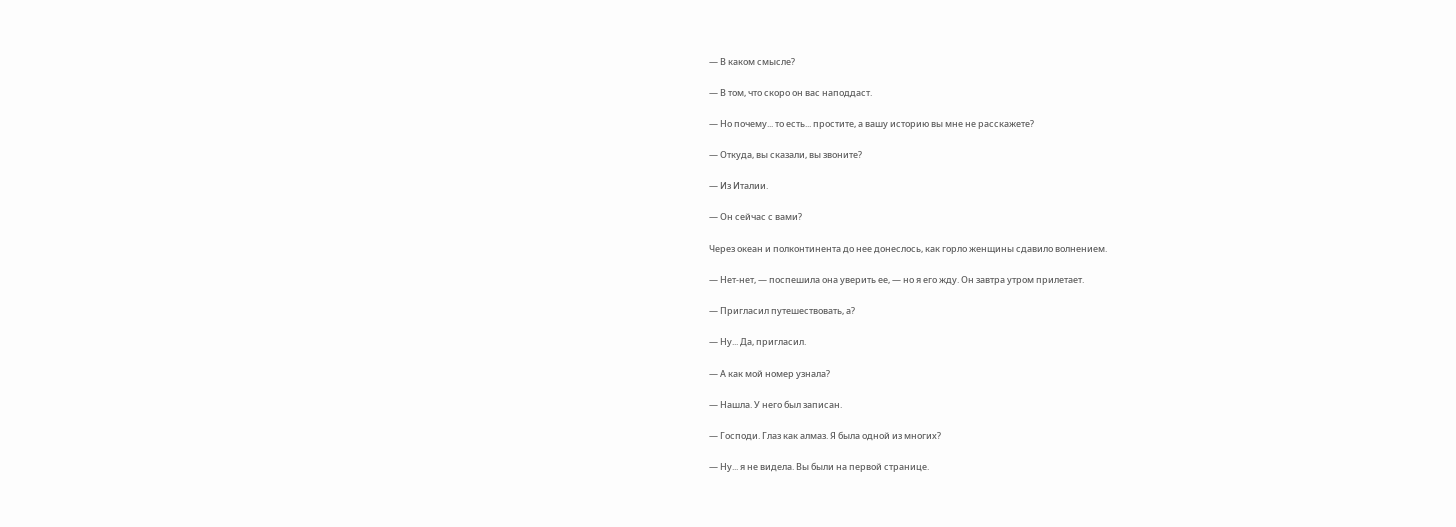— В каком смысле?

— В том, что скоро он вас наподдаст.

— Но почему... то есть... простите, а вашу историю вы мне не расскажете?

— Откуда, вы сказали, вы звоните?

— Из Италии.

— Он сейчас с вами?

Через океан и полконтинента до нее донеслось, как горло женщины сдавило волнением.

— Нет-нет, — поспешила она уверить ее, — но я его жду. Он завтра утром прилетает.

— Пригласил путешествовать, а?

— Ну... Да, пригласил.

— А как мой номер узнала?

— Нашла. У него был записан.

— Господи. Глаз как алмаз. Я была одной из многих?

— Ну... я не видела. Вы были на первой странице.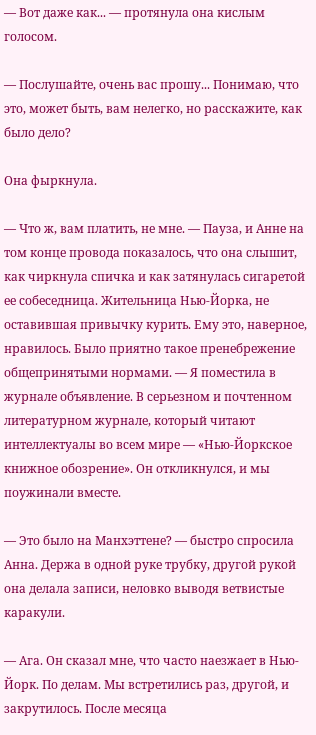— Вот даже как... — протянула она кислым голосом.

— Послушайте, очень вас прошу... Понимаю, что это, может быть, вам нелегко, но расскажите, как было дело?

Она фыркнула.

— Что ж, вам платить, не мне. — Пауза, и Анне на том конце провода показалось, что она слышит, как чиркнула спичка и как затянулась сигаретой ее собеседница. Жительница Нью-Йорка, не оставившая привычку курить. Ему это, наверное, нравилось. Было приятно такое пренебрежение общепринятыми нормами. — Я поместила в журнале объявление. В серьезном и почтенном литературном журнале, который читают интеллектуалы во всем мире — «Нью-Йоркское книжное обозрение». Он откликнулся, и мы поужинали вместе.

— Это было на Манхэттене? — быстро спросила Анна. Держа в одной руке трубку, другой рукой она делала записи, неловко выводя ветвистые каракули.

— Ага. Он сказал мне, что часто наезжает в Нью-Йорк. По делам. Мы встретились раз, другой, и закрутилось. После месяца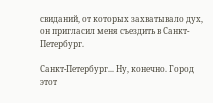свиданий, от которых захватывало дух, он пригласил меня съездить в Санкт-Петербург.

Санкт-Петербург... Ну, конечно. Город этот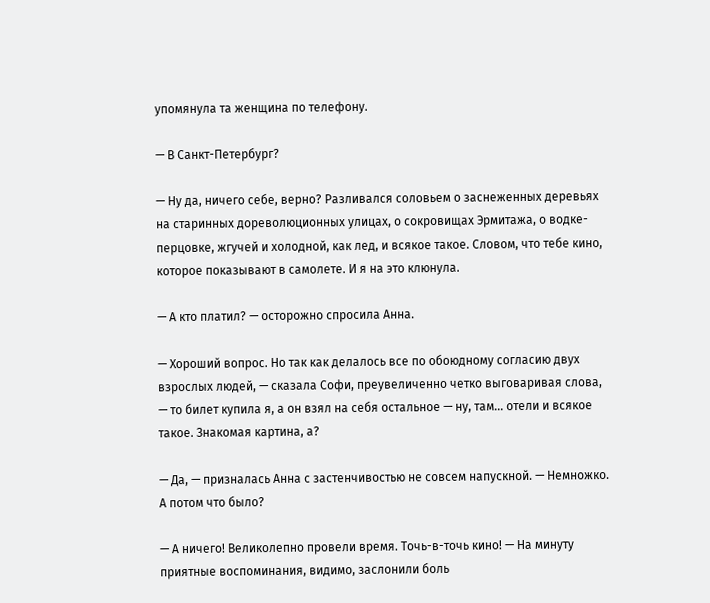упомянула та женщина по телефону.

— В Санкт-Петербург?

— Ну да, ничего себе, верно? Разливался соловьем о заснеженных деревьях на старинных дореволюционных улицах, о сокровищах Эрмитажа, о водке-перцовке, жгучей и холодной, как лед, и всякое такое. Словом, что тебе кино, которое показывают в самолете. И я на это клюнула.

— А кто платил? — осторожно спросила Анна.

— Хороший вопрос. Но так как делалось все по обоюдному согласию двух взрослых людей, — сказала Софи, преувеличенно четко выговаривая слова, — то билет купила я, а он взял на себя остальное — ну, там... отели и всякое такое. Знакомая картина, а?

— Да, — призналась Анна с застенчивостью не совсем напускной. — Немножко. А потом что было?

— А ничего! Великолепно провели время. Точь-в-точь кино! — На минуту приятные воспоминания, видимо, заслонили боль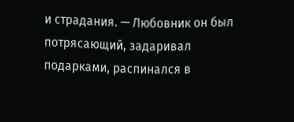и страдания. — Любовник он был потрясающий, задаривал подарками, распинался в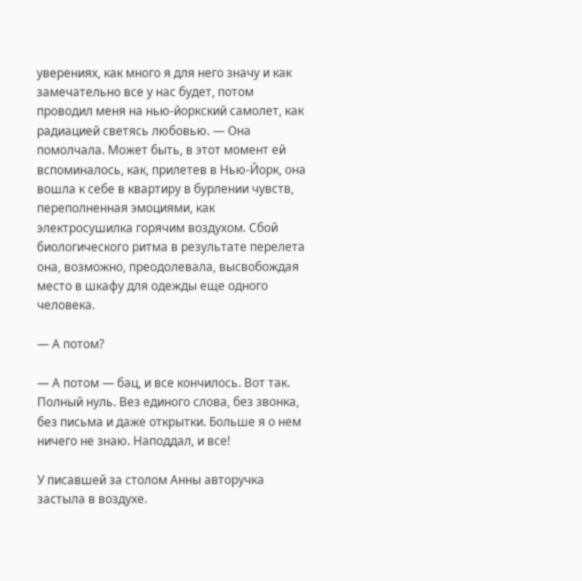уверениях, как много я для него значу и как замечательно все у нас будет, потом проводил меня на нью-йоркский самолет, как радиацией светясь любовью. — Она помолчала. Может быть, в этот момент ей вспоминалось, как, прилетев в Нью-Йорк, она вошла к себе в квартиру в бурлении чувств, переполненная эмоциями, как электросушилка горячим воздухом. Сбой биологического ритма в результате перелета она, возможно, преодолевала, высвобождая место в шкафу для одежды еще одного человека.

— А потом?

— А потом — бац, и все кончилось. Вот так. Полный нуль. Вез единого слова, без звонка, без письма и даже открытки. Больше я о нем ничего не знаю. Наподдал, и все!

У писавшей за столом Анны авторучка застыла в воздухе.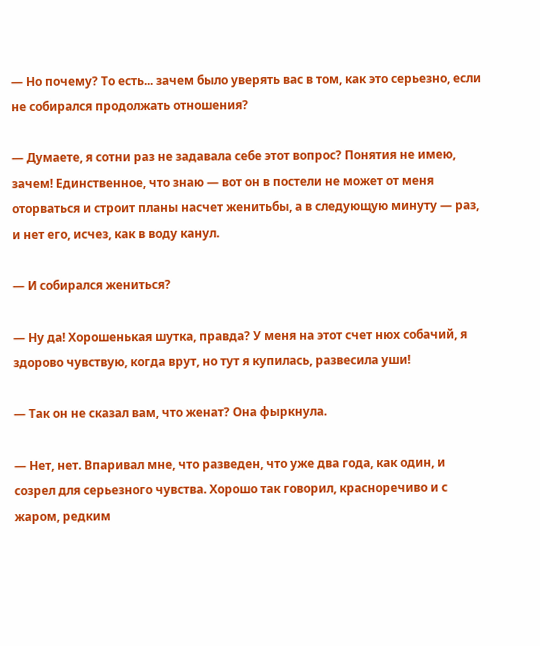— Но почему? То есть... зачем было уверять вас в том, как это серьезно, если не собирался продолжать отношения?

— Думаете, я сотни раз не задавала себе этот вопрос? Понятия не имею, зачем! Единственное, что знаю — вот он в постели не может от меня оторваться и строит планы насчет женитьбы, а в следующую минуту — раз, и нет его, исчез, как в воду канул.

— И собирался жениться?

— Ну да! Хорошенькая шутка, правда? У меня на этот счет нюх собачий, я здорово чувствую, когда врут, но тут я купилась, развесила уши!

— Так он не сказал вам, что женат? Она фыркнула.

— Нет, нет. Впаривал мне, что разведен, что уже два года, как один, и созрел для серьезного чувства. Хорошо так говорил, красноречиво и с жаром, редким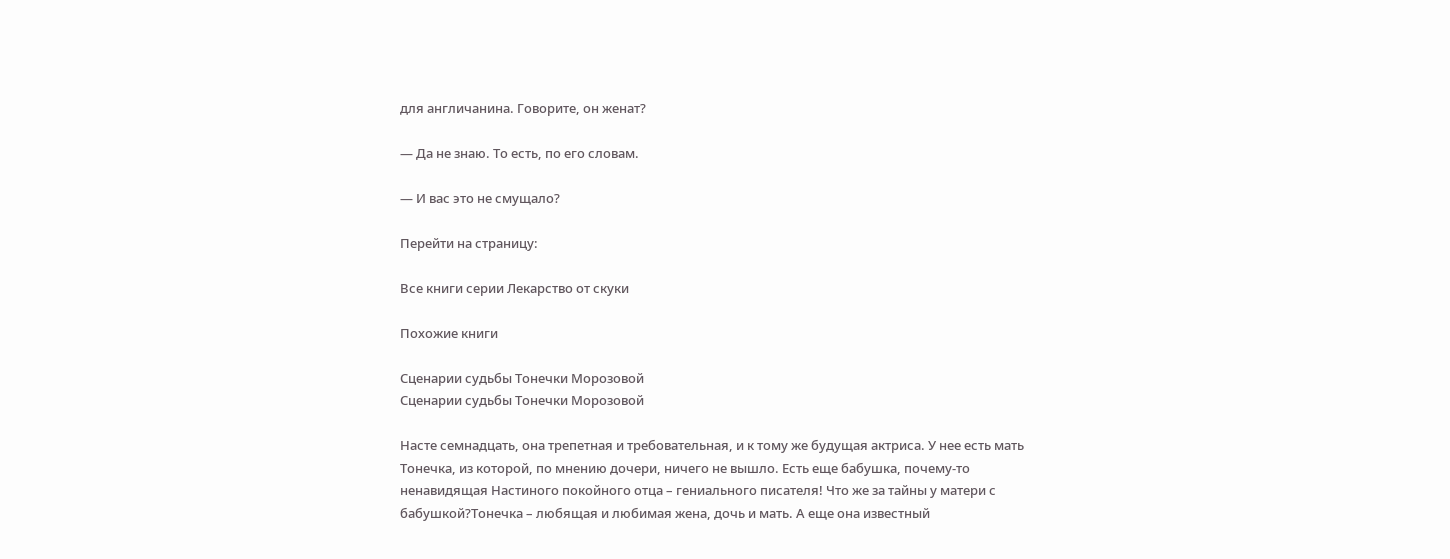для англичанина. Говорите, он женат?

— Да не знаю. То есть, по его словам.

— И вас это не смущало?

Перейти на страницу:

Все книги серии Лекарство от скуки

Похожие книги

Сценарии судьбы Тонечки Морозовой
Сценарии судьбы Тонечки Морозовой

Насте семнадцать, она трепетная и требовательная, и к тому же будущая актриса. У нее есть мать Тонечка, из которой, по мнению дочери, ничего не вышло. Есть еще бабушка, почему-то ненавидящая Настиного покойного отца – гениального писателя! Что же за тайны у матери с бабушкой?Тонечка – любящая и любимая жена, дочь и мать. А еще она известный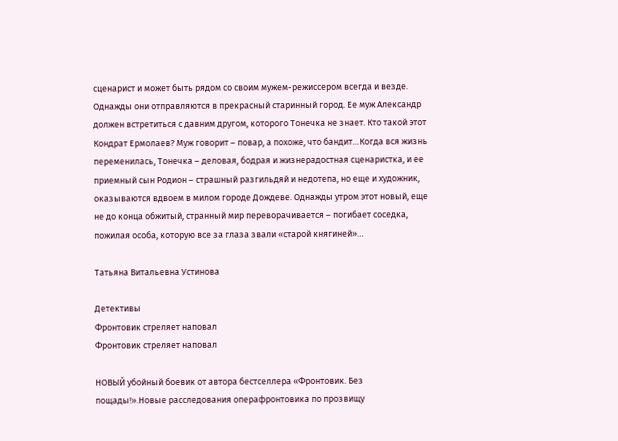сценарист и может быть рядом со своим мужем-режиссером всегда и везде. Однажды они отправляются в прекрасный старинный город. Ее муж Александр должен встретиться с давним другом, которого Тонечка не знает. Кто такой этот Кондрат Ермолаев? Муж говорит – повар, а похоже, что бандит…Когда вся жизнь переменилась, Тонечка – деловая, бодрая и жизнерадостная сценаристка, и ее приемный сын Родион – страшный разгильдяй и недотепа, но еще и художник, оказываются вдвоем в милом городе Дождеве. Однажды утром этот новый, еще не до конца обжитый, странный мир переворачивается – погибает соседка, пожилая особа, которую все за глаза звали «старой княгиней»…

Татьяна Витальевна Устинова

Детективы
Фронтовик стреляет наповал
Фронтовик стреляет наповал

НОВЫЙ убойный боевик от автора бестселлера «Фронтовик. Без пощады!».Новые расследования операфронтовика по прозвищу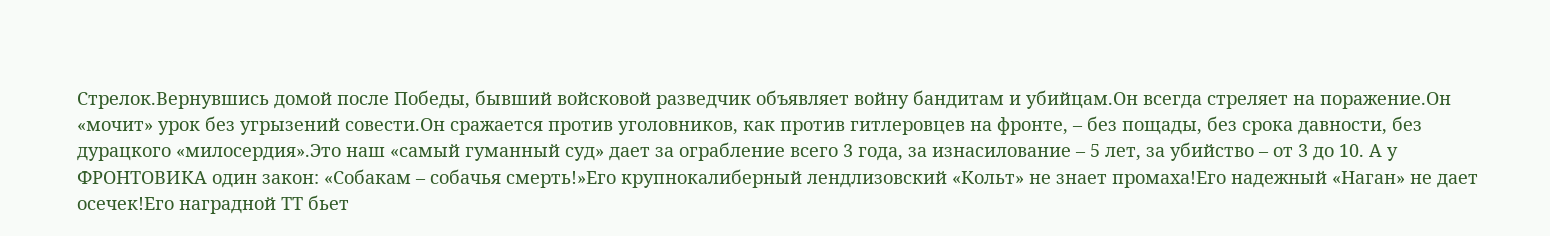Стрелок.Вернувшись домой после Победы, бывший войсковой разведчик объявляет войну бандитам и убийцам.Он всегда стреляет на поражение.Он «мочит» урок без угрызений совести.Он сражается против уголовников, как против гитлеровцев на фронте, – без пощады, без срока давности, без дурацкого «милосердия».Это наш «самый гуманный суд» дает за ограбление всего 3 года, за изнасилование – 5 лет, за убийство – от 3 до 10. А у ФРОНТОВИКА один закон: «Собакам – собачья смерть!»Его крупнокалиберный лендлизовский «Кольт» не знает промаха!Его надежный «Наган» не дает осечек!Его наградной ТТ бьет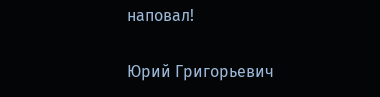наповал!

Юрий Григорьевич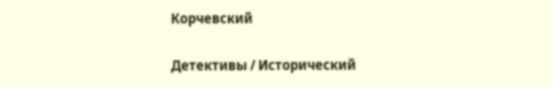Корчевский

Детективы / Исторический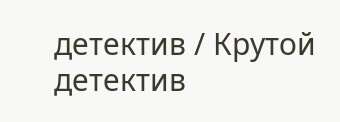детектив / Крутой детектив